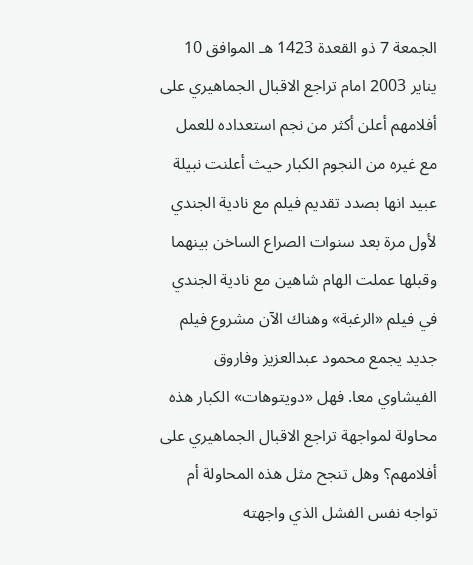الجمعة 7 ذو القعدة 1423 هـ الموافق 10 يناير 2003 امام تراجع الاقبال الجماهيري على أفلامهم أعلن أكثر من نجم استعداده للعمل مع غيره من النجوم الكبار حيث أعلنت نبيلة عبيد انها بصدد تقديم فيلم مع نادية الجندي لأول مرة بعد سنوات الصراع الساخن بينهما وقبلها عملت الهام شاهين مع نادية الجندي في فيلم «الرغبة» وهناك الآن مشروع فيلم جديد يجمع محمود عبدالعزيز وفاروق الفيشاوي معا. فهل «دويتوهات» الكبار هذه محاولة لمواجهة تراجع الاقبال الجماهيري على أفلامهم؟ وهل تنجح مثل هذه المحاولة أم تواجه نفس الفشل الذي واجهته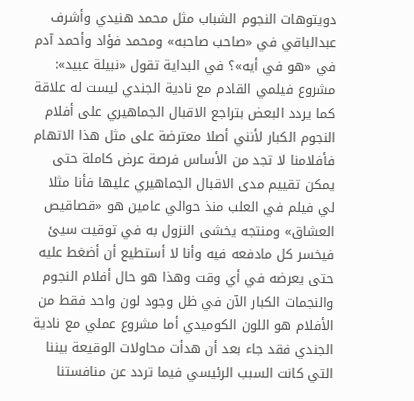دويتوهات النجوم الشباب مثل محمد هنيدي وأشرف عبدالباقي في «صاحب صاحبه» ومحمد فؤاد وأحمد آدم في «هو في أيه»؟ في البداية تقول «نبيلة عبيد»: مشروع فيلمي القادم مع نادية الجندي ليست له علاقة كما يردد البعض بتراجع الاقبال الجماهيري على أفلام النجوم الكبار لأنني أصلا معترضة على مثل هذا الاتهام فأفلامنا لا تجد من الأساس فرصة عرض كاملة حتى يمكن تقييم مدى الاقبال الجماهيري عليها فأنا مثلا لي فيلم في العلب منذ حوالي عامين هو «قصاقيص العشاق» ومنتجه يخشى النزول به في توقيت سيئ فيخسر كل مادفعه فيه وأنا لا أستطيع أن أضغط عليه حتى يعرضه في أي وقت وهذا هو حال أفلام النجوم والنجمات الكبار الآن في ظل وجود لون واحد فقط من الأفلام هو اللون الكوميدي أما مشروع عملي مع نادية الجندي فقد جاء بعد أن هدأت محاولات الوقيعة بيننا التي كانت السبب الرئيسي فيما تردد عن منافستنا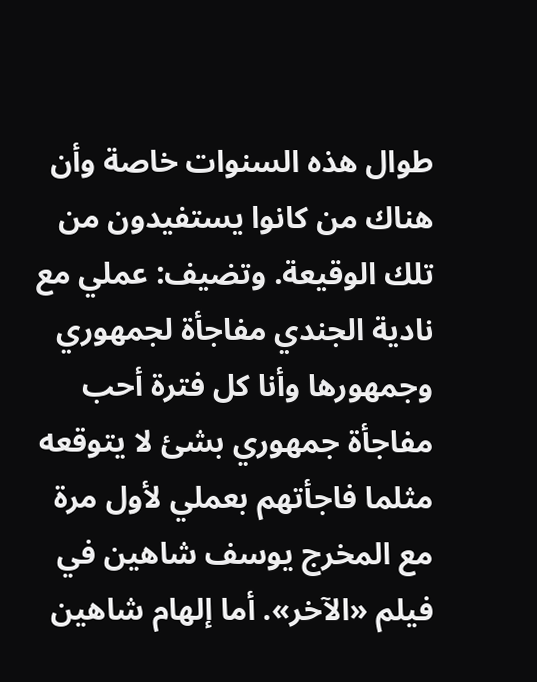طوال هذه السنوات خاصة وأن هناك من كانوا يستفيدون من تلك الوقيعة. وتضيف: عملي مع نادية الجندي مفاجأة لجمهوري وجمهورها وأنا كل فترة أحب مفاجأة جمهوري بشئ لا يتوقعه مثلما فاجأتهم بعملي لأول مرة مع المخرج يوسف شاهين في فيلم «الآخر». أما إلهام شاهين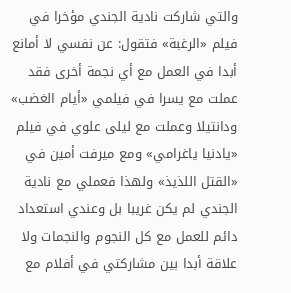والتي شاركت نادية الجندي مؤخرا في فيلم «الرغبة» فتقول: عن نفسي لا أمانع أبدا في العمل مع أي نجمة أخرى فقد عملت مع يسرا في فيلمي «أيام الغضب» ودانتيلا وعملت مع ليلى علوي في فيلم «يادنيا ياغرامي» ومع ميرفت أمين في «القتل اللذيذ» ولهذا فعملي مع نادية الجندي لم يكن غريبا بل وعندي استعداد دائم للعمل مع كل النجوم والنجمات ولا علاقة أبدا بين مشاركتي في أفلام مع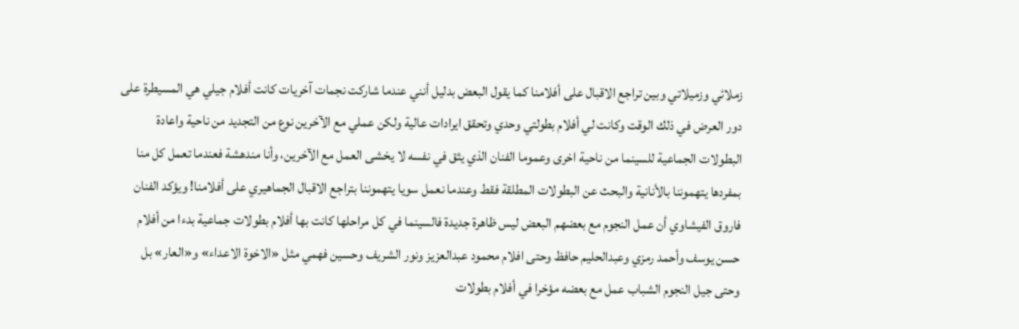زملائي وزميلاتي وبين تراجع الاقبال على أفلامنا كما يقول البعض بدليل أنني عندما شاركت نجمات آخريات كانت أفلام جيلي هي المسيطرة على دور العرض في ذلك الوقت وكانت لي أفلام بطولتي وحدي وتحقق ايرادات عالية ولكن عملي مع الآخرين نوع من التجديد من ناحية واعادة البطولات الجماعية للسينما من ناحية اخرى وعموما الفنان الذي يثق في نفسه لا يخشى العمل مع الآخرين، وأنا مندهشة فعندما تعمل كل منا بمفردها يتهموننا بالأنانية والبحث عن البطولات المطلقة فقط وعندما نعمل سويا يتهموننا بتراجع الاقبال الجماهيري على أفلامنا! ويؤكد الفنان فاروق الفيشاوي أن عمل النجوم مع بعضهم البعض ليس ظاهرة جديدة فالسينما في كل مراحلها كانت بها أفلام بطولات جماعية بدءا من أفلام حسن يوسف وأحمد رمزي وعبدالحليم حافظ وحتى افلام محمود عبدالعزيز ونور الشريف وحسين فهمي مثل «الاخوة الاعداء» و«العار» بل وحتى جيل النجوم الشباب عمل مع بعضه مؤخرا في أفلام بطولات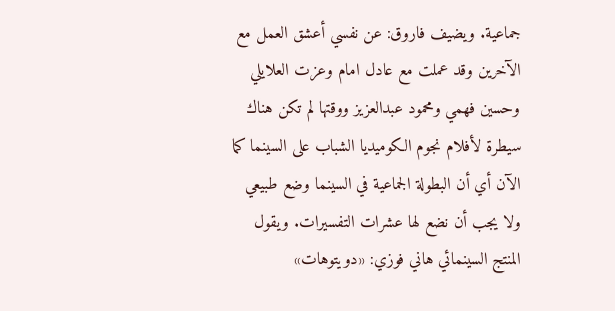جماعية. ويضيف فاروق: عن نفسي أعشق العمل مع الآخرين وقد عملت مع عادل امام وعزت العلايلي وحسين فهمي ومحمود عبدالعزيز ووقتها لم تكن هناك سيطرة لأفلام نجوم الكوميديا الشباب على السينما كما الآن أي أن البطولة الجماعية في السينما وضع طبيعي ولا يجب أن نضع لها عشرات التفسيرات. ويقول المنتج السينمائي هاني فوزي: «دويتوهات»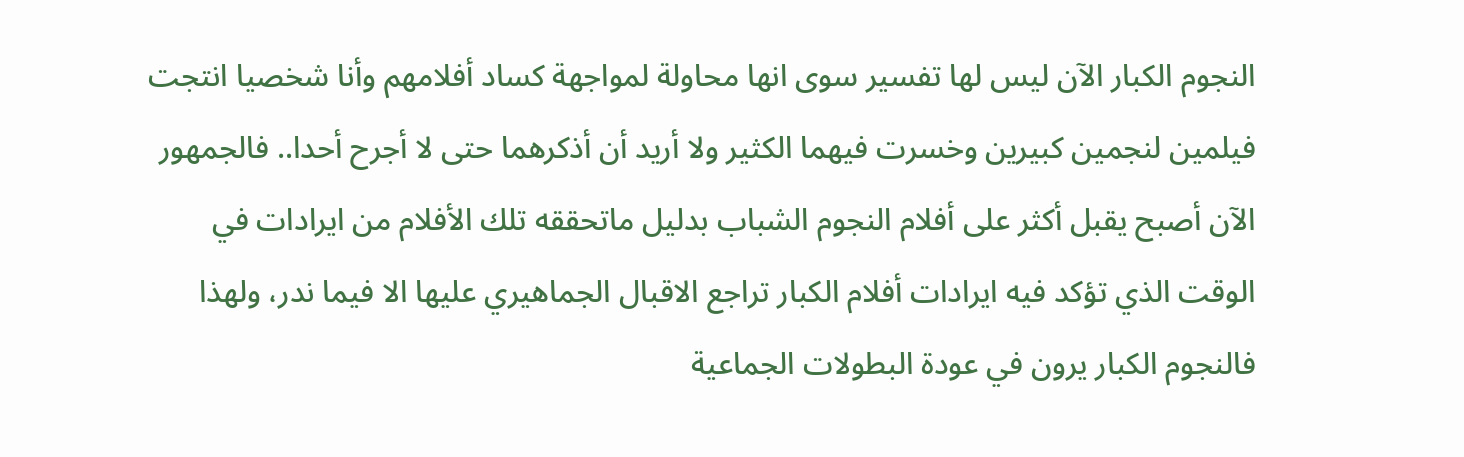النجوم الكبار الآن ليس لها تفسير سوى انها محاولة لمواجهة كساد أفلامهم وأنا شخصيا انتجت فيلمين لنجمين كبيرين وخسرت فيهما الكثير ولا أريد أن أذكرهما حتى لا أجرح أحدا.. فالجمهور الآن أصبح يقبل أكثر على أفلام النجوم الشباب بدليل ماتحققه تلك الأفلام من ايرادات في الوقت الذي تؤكد فيه ايرادات أفلام الكبار تراجع الاقبال الجماهيري عليها الا فيما ندر، ولهذا فالنجوم الكبار يرون في عودة البطولات الجماعية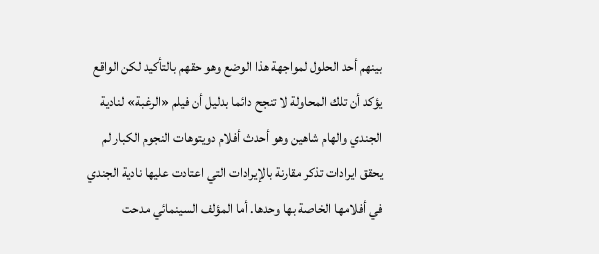بينهم أحد الحلول لمواجهة هذا الوضع وهو حقهم بالتأكيد لكن الواقع يؤكد أن تلك المحاولة لا تنجح دائما بدليل أن فيلم «الرغبة» لنادية الجندي والهام شاهين وهو أحدث أفلام دويتوهات النجوم الكبار لم يحقق ايرادات تذكر مقارنة بالإيرادات التي اعتادت عليها نادية الجندي في أفلامها الخاصة بها وحدها. أما المؤلف السينمائي مدحت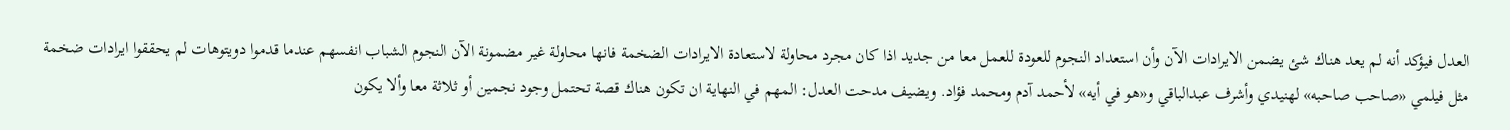العدل فيؤكد أنه لم يعد هناك شئ يضمن الايرادات الآن وأن استعداد النجوم للعودة للعمل معا من جديد اذا كان مجرد محاولة لاستعادة الايرادات الضخمة فانها محاولة غير مضمونة الآن النجوم الشباب انفسهم عندما قدموا دويتوهات لم يحققوا ايرادات ضخمة مثل فيلمي «صاحب صاحبه» لهنيدي وأشرف عبدالباقي و«هو في أيه» لأحمد آدم ومحمد فؤاد. ويضيف مدحت العدل: المهم في النهاية ان تكون هناك قصة تحتمل وجود نجمين أو ثلاثة معا وألا يكون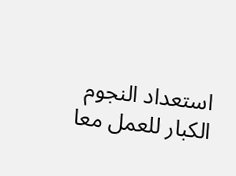استعداد النجوم الكبار للعمل معا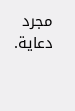مجرد دعاية.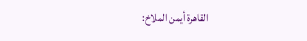القاهرة أيمن الملاخ: